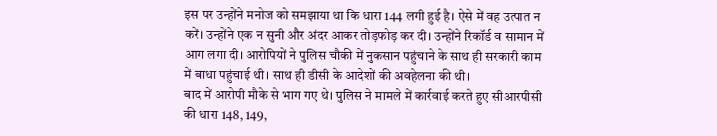इस पर उन्होंने मनोज को समझाया था कि धारा 144 लगी हुई है। ऐसे में वह उत्पात न करें। उन्होंने एक न सुनी और अंदर आकर तोड़फोड़ कर दी। उन्होंने रिकॉर्ड व सामान में आग लगा दी। आरोपियों ने पुलिस चौकी में नुकसान पहुंचाने के साथ ही सरकारी काम में बाधा पहुंचाई थी। साथ ही डीसी के आदेशों की अवहेलना की थी।
बाद में आरोपी मौके से भाग गए थे। पुलिस ने मामले में कार्रवाई करते हुए सीआरपीसी की धारा 148, 149,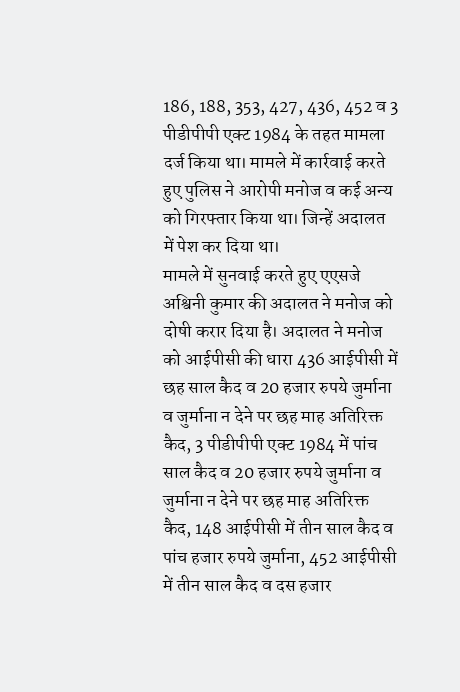186, 188, 353, 427, 436, 452 व 3 पीडीपीपी एक्ट 1984 के तहत मामला दर्ज किया था। मामले में कार्रवाई करते हुए पुलिस ने आरोपी मनोज व कई अन्य को गिरफ्तार किया था। जिन्हें अदालत में पेश कर दिया था।
मामले में सुनवाई करते हुए एएसजे अश्विनी कुमार की अदालत ने मनोज को दोषी करार दिया है। अदालत ने मनोज को आईपीसी की धारा 436 आईपीसी में छह साल कैद व 20 हजार रुपये जुर्माना व जुर्माना न देने पर छह माह अतिरिक्त कैद, 3 पीडीपीपी एक्ट 1984 में पांच साल कैद व 20 हजार रुपये जुर्माना व जुर्माना न देने पर छह माह अतिरिक्त कैद, 148 आईपीसी में तीन साल कैद व पांच हजार रुपये जुर्माना, 452 आईपीसी में तीन साल कैद व दस हजार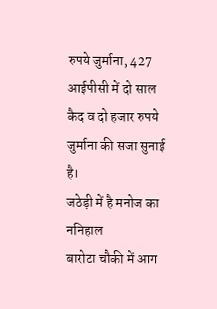रुपये जुर्माना, 427 आईपीसी में दो साल कैद व दो हजार रुपये जुर्माना की सजा सुनाई है।
जठेड़ी में है मनोज का ननिहाल
बारोटा चौकी में आग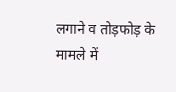लगाने व तोड़फोड़ के मामले में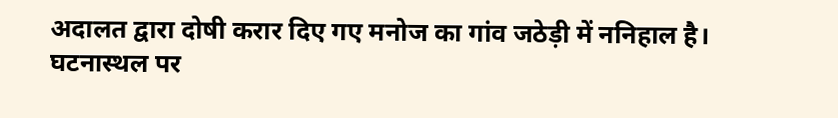अदालत द्वारा दोषी करार दिए गए मनोज का गांव जठेड़ी में ननिहाल है। घटनास्थल पर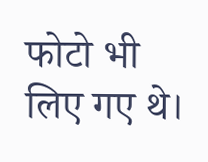फोटो भी लिए गए थे।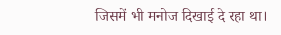जिसमें भी मनोज दिखाई दे रहा था।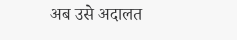अब उसे अदालत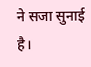ने सजा सुनाई है।